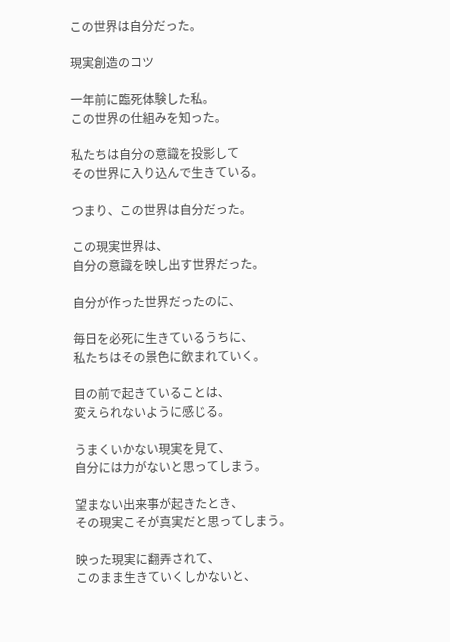この世界は自分だった。

現実創造のコツ

一年前に臨死体験した私。
この世界の仕組みを知った。

私たちは自分の意識を投影して
その世界に入り込んで生きている。

つまり、この世界は自分だった。

この現実世界は、
自分の意識を映し出す世界だった。

自分が作った世界だったのに、

毎日を必死に生きているうちに、
私たちはその景色に飲まれていく。

目の前で起きていることは、
変えられないように感じる。

うまくいかない現実を見て、
自分には力がないと思ってしまう。

望まない出来事が起きたとき、
その現実こそが真実だと思ってしまう。

映った現実に翻弄されて、
このまま生きていくしかないと、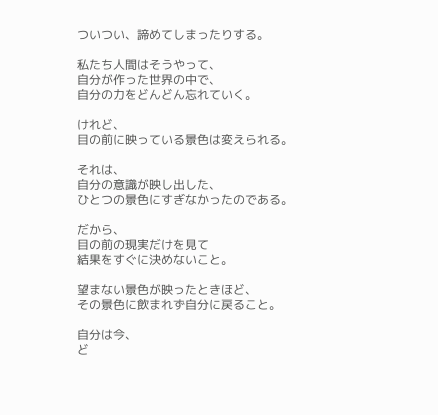ついつい、諦めてしまったりする。

私たち人間はそうやって、
自分が作った世界の中で、
自分の力をどんどん忘れていく。

けれど、
目の前に映っている景色は変えられる。

それは、
自分の意識が映し出した、
ひとつの景色にすぎなかったのである。

だから、
目の前の現実だけを見て
結果をすぐに決めないこと。

望まない景色が映ったときほど、
その景色に飲まれず自分に戻ること。

自分は今、
ど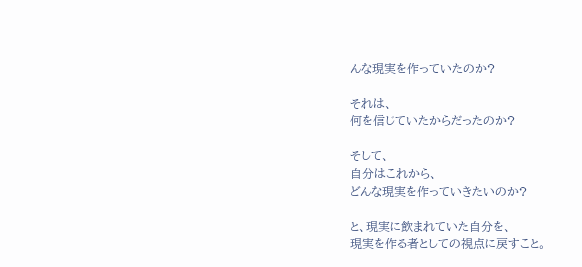んな現実を作っていたのか?

それは、
何を信じていたからだったのか?

そして、
自分はこれから、
どんな現実を作っていきたいのか?

と、現実に飲まれていた自分を、
現実を作る者としての視点に戻すこと。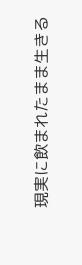現実に飲まれたまま生きる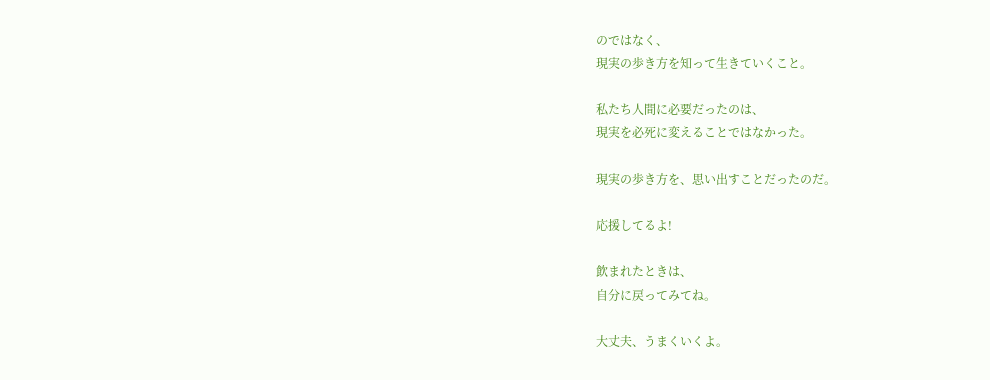のではなく、
現実の歩き方を知って生きていくこと。

私たち人間に必要だったのは、
現実を必死に変えることではなかった。

現実の歩き方を、思い出すことだったのだ。

応援してるよ!

飲まれたときは、
自分に戻ってみてね。

大丈夫、うまくいくよ。